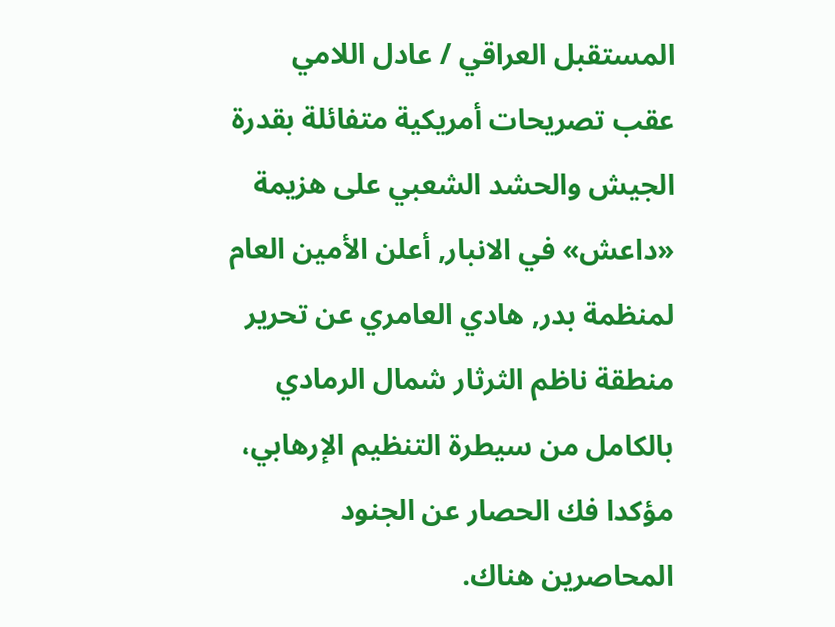المستقبل العراقي / عادل اللامي
عقب تصريحات أمريكية متفائلة بقدرة الجيش والحشد الشعبي على هزيمة «داعش» في الانبار, أعلن الأمين العام لمنظمة بدر, هادي العامري عن تحرير منطقة ناظم الثرثار شمال الرمادي بالكامل من سيطرة التنظيم الإرهابي، مؤكدا فك الحصار عن الجنود المحاصرين هناك.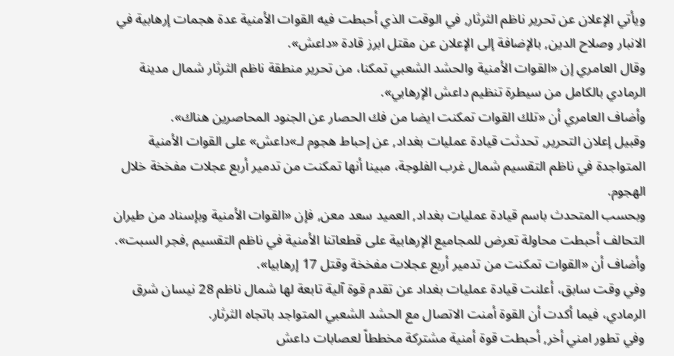ويأتي الإعلان عن تحرير ناظم الثرثار, في الوقت الذي أحبطت فيه القوات الأمنية عدة هجمات إرهابية في الانبار وصلاح الدين, بالإضافة إلى الإعلان عن مقتل ابرز قادة «داعش».
وقال العامري إن «القوات الأمنية والحشد الشعبي تمكنا، من تحرير منطقة ناظم الثرثار شمال مدينة الرمادي بالكامل من سيطرة تنظيم داعش الإرهابي».
وأضاف العامري أن «تلك القوات تمكنت ايضا من فك الحصار عن الجنود المحاصرين هناك».
وقبيل إعلان التحرير, تحدثت قيادة عمليات بغداد, عن إحباط هجوم لـ»داعش» على القوات الأمنية المتواجدة في ناظم التقسيم شمال غرب الفلوجة، مبينا أنها تمكنت من تدمير أربع عجلات مفخخة خلال الهجوم.
وبحسب المتحدث باسم قيادة عمليات بغداد, العميد سعد معن, فإن «القوات الأمنية وبإسناد من طيران التحالف أحبطت محاولة تعرض للمجاميع الإرهابية على قطعاتنا الأمنية في ناظم التقسيم ,فجر السبت».
وأضاف أن «القوات تمكنت من تدمير أربع عجلات مفخخة وقتل 17 إرهابيا».
وفي وقت سابق، أعلنت قيادة عمليات بغداد عن تقدم قوة آلية تابعة لها شمال ناظم 28 نيسان شرق الرمادي، فيما أكدت أن القوة أمنت الاتصال مع الحشد الشعبي المتواجد باتجاه الثرثار.
وفي تطور امني أخر, أحبطت قوة أمنية مشتركة مخططاً لعصابات داعش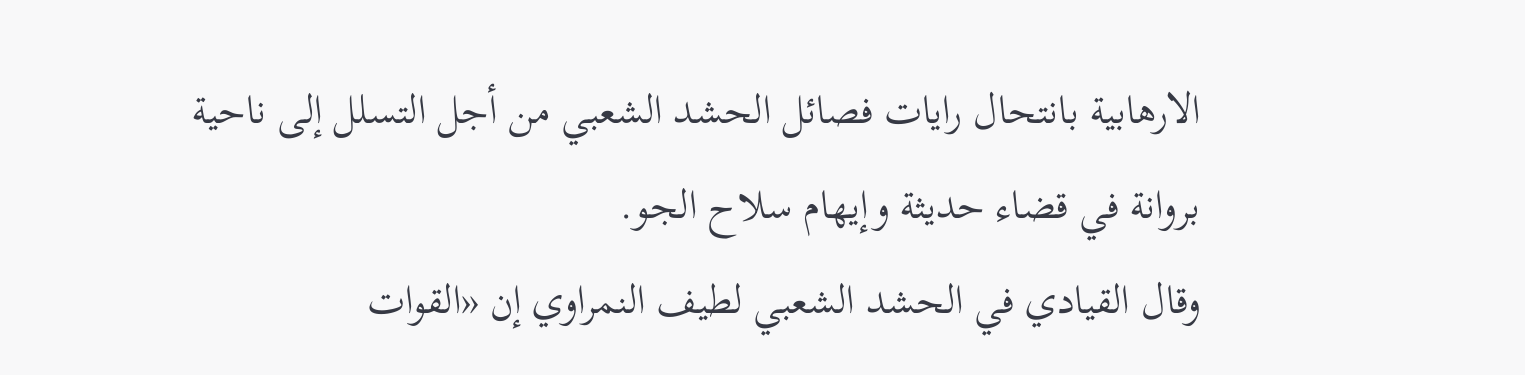الارهابية بانتحال رايات فصائل الحشد الشعبي من أجل التسلل إلى ناحية بروانة في قضاء حديثة وإيهام سلاح الجو.
وقال القيادي في الحشد الشعبي لطيف النمراوي إن «القوات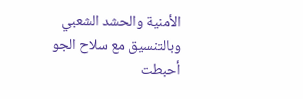الأمنية والحشد الشعبي وبالتنسيق مع سلاح الجو أحبطت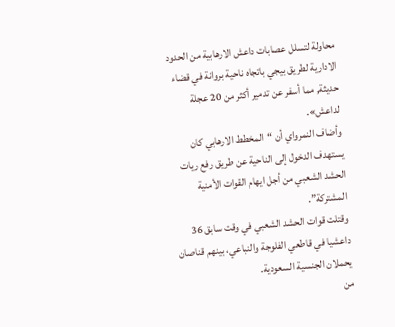محاولة لتسلل عصابات داعش الارهابية من الحدود الادارية لطريق بيجي باتجاه ناحية بروانة في قضاء حديثة, مما أسفر عن تدمير أكثر من 20 عجلة لداعش».
وأضاف النمرواي أن “المخطط الارهابي كان يستهدف الدخول إلى الناحية عن طريق رفع ريات الحشد الشعبي من أجل ايهام القوات الأمنية المشتركة”.
وقتلت قوات الحشد الشعبي في وقت سابق 36 داعشيا في قاطعي الفلوجة والنباعي، بينهم قناصان يحملان الجنسية السعودية.
من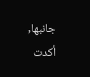جانبها, أكدت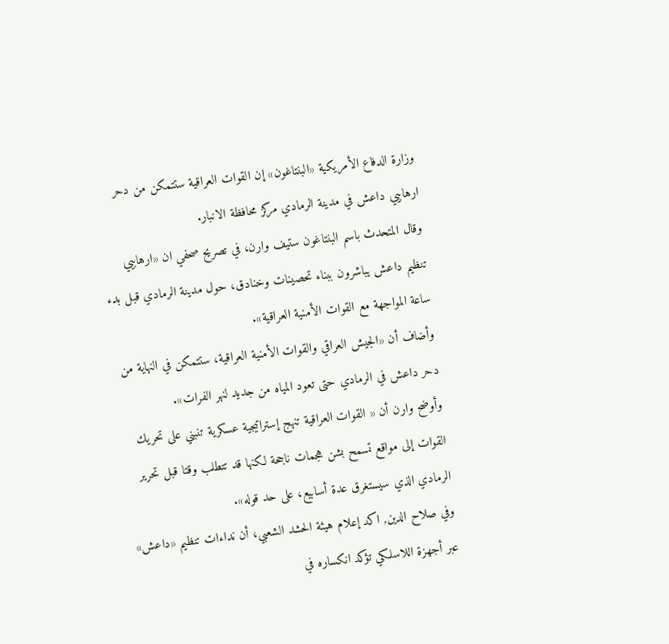وزارة الدفاع الأمريكية «البنتاغون» إن القوات العراقية ستتمكن من دحر ارهابيي داعش في مدينة الرمادي مركز محافظة الانبار.
وقال المتحدث باسم البنتاغون ستيف وارن، في تصريح صحفي ان «ارهابيي تنظيم داعش يباشرون ببناء تحصينات وخنادق، حول مدينة الرمادي قبل بدء ساعة المواجهة مع القوات الأمنية العراقية».
وأضاف أن «الجيش العراقي والقوات الأمنية العراقية، ستتمكن في النهاية من دحر داعش في الرمادي حتى تعود المياه من جديد لنهر الفرات».
وأوضح وارن أن « القوات العراقية تنهج إستراتيجية عسكرية تنبني على تحريك القوات إلى مواقع تسمح بشن هجمات ناجحة لكنها قد تتطلب وقتا قبل تحرير الرمادي الذي سيستغرق عدة أسابيع، على حد قوله».
وفي صلاح الدين, اكد إعلام هيئة الحشد الشعبي، أن نداءات تنظيم «داعش» عبر أجهزة اللاسلكي تؤكد انكساره في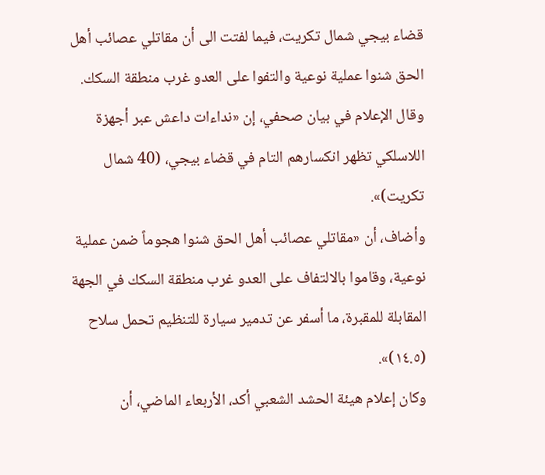قضاء بيجي شمال تكريت، فيما لفتت الى أن مقاتلي عصائب أهل الحق شنوا عملية نوعية والتفوا على العدو غرب منطقة السكك.
وقال الإعلام في بيان صحفي، إن «نداءات داعش عبر أجهزة اللاسلكي تظهر انكسارهم التام في قضاء بيجي، (40 شمال تكريت)».
وأضاف، أن «مقاتلي عصائب أهل الحق شنوا هجوماً ضمن عملية نوعية، وقاموا بالالتفاف على العدو غرب منطقة السكك في الجهة المقابلة للمقبرة، ما أسفر عن تدمير سيارة للتنظيم تحمل سلاح (١٤.٥)».
وكان إعلام هيئة الحشد الشعبي أكد، الأربعاء الماضي، أن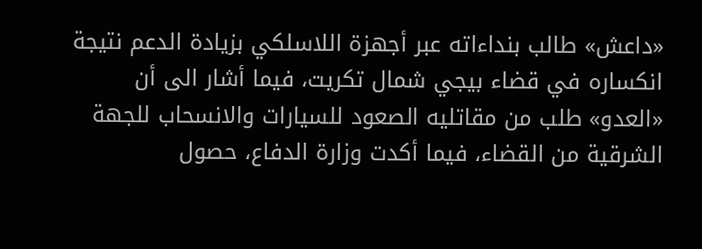«داعش» طالب بنداءاته عبر أجهزة اللاسلكي بزيادة الدعم نتيجة انكساره في قضاء بيجي شمال تكريت، فيما أشار الى أن «العدو» طلب من مقاتليه الصعود للسيارات والانسحاب للجهة الشرقية من القضاء، فيما أكدت وزارة الدفاع، حصول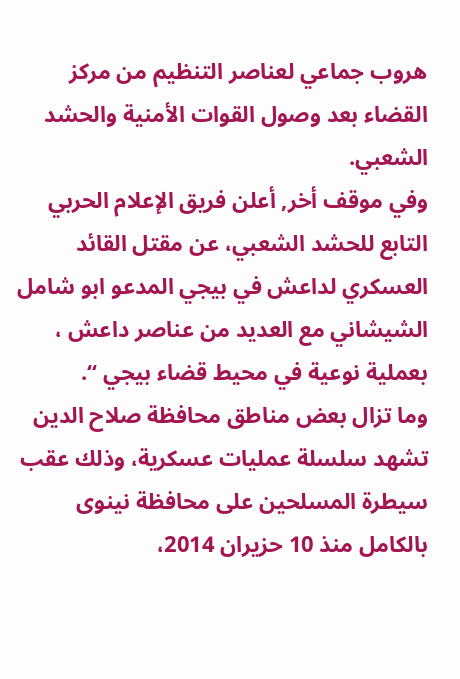هروب جماعي لعناصر التنظيم من مركز القضاء بعد وصول القوات الأمنية والحشد الشعبي.
وفي موقف أخر, أعلن فريق الإعلام الحربي التابع للحشد الشعبي، عن مقتل القائد العسكري لداعش في بيجي المدعو ابو شامل الشيشاني مع العديد من عناصر داعش ، بعملية نوعية في محيط قضاء بيجي “.
وما تزال بعض مناطق محافظة صلاح الدين تشهد سلسلة عمليات عسكرية، وذلك عقب سيطرة المسلحين على محافظة نينوى بالكامل منذ 10 حزيران 2014،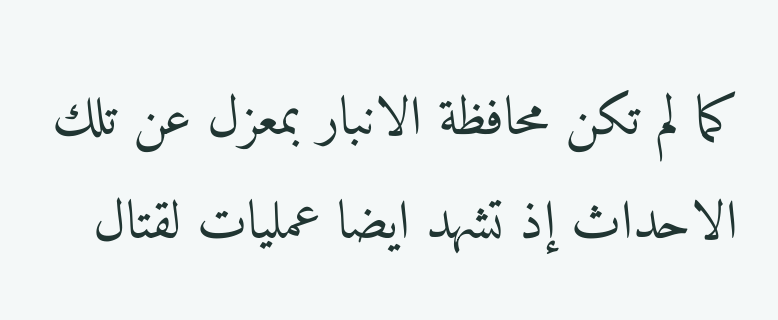كما لم تكن محافظة الانبار بمعزل عن تلك الاحداث إذ تشهد ايضا عمليات لقتال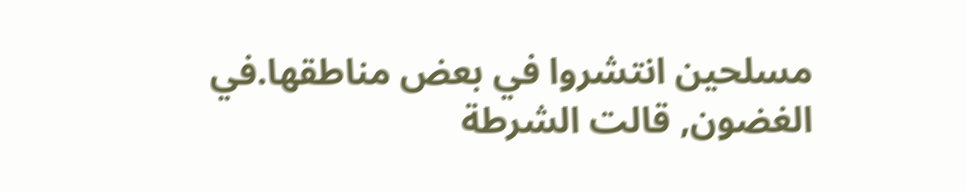مسلحين انتشروا في بعض مناطقها.في الغضون, قالت الشرطة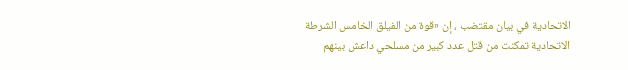الاتحادية في بيان مقتضب ، إن «قوة من الفيلق الخامس الشرطة الاتحادية تمكنت من قتل عدد كبير من مسلحي داعش بينهم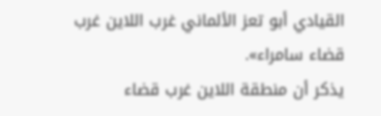القيادي أبو تعز الألماني غرب اللاين غرب قضاء سامراء».
يذكر أن منطقة اللاين غرب قضاء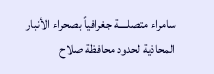سامراء متصلــــة جغرافياً بصحراء الأنبار المحاذية لحدود محافظة صلاح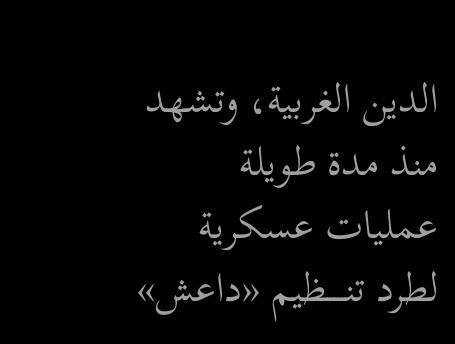الدين الغربية، وتشهد منذ مدة طويلة عمليات عسكرية لطرد تنـــــظيم «داعش»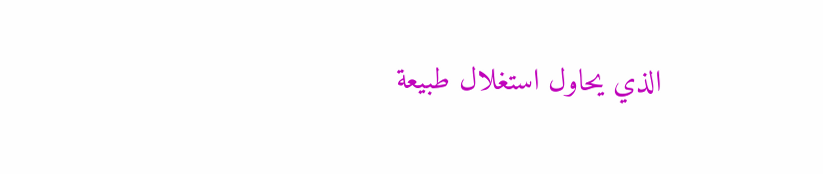الذي يحاول استغلال طبيعة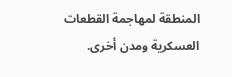المنطقة لمهاجمة القطعات العسكرية ومدن أخرى.